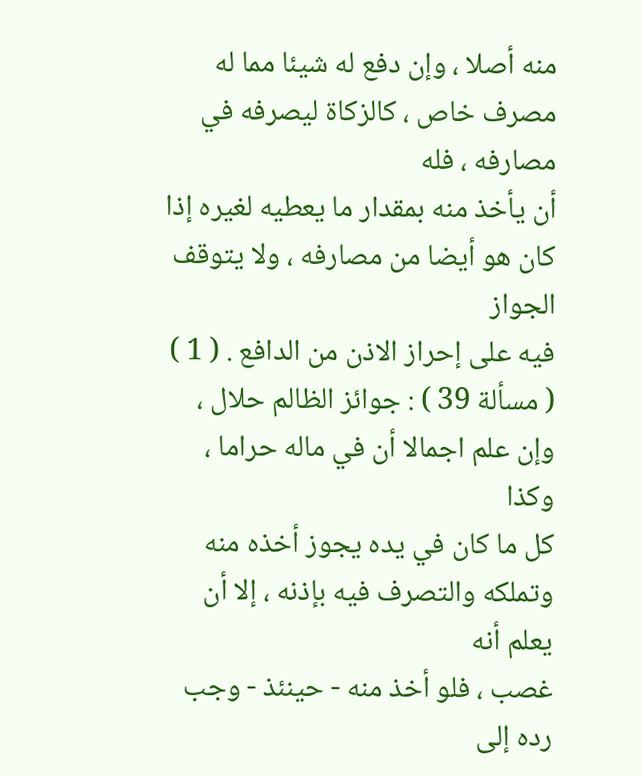منه أصلا ، وإن دفع له شيئا مما له مصرف خاص ، كالزكاة ليصرفه في مصارفه ، فله
أن يأخذ منه بمقدار ما يعطيه لغيره إذا كان هو أيضا من مصارفه ، ولا يتوقف الجواز
فيه على إحراز الاذن من الدافع . ( 1 )
( مسألة 39 ) : جوائز الظالم حلال ، وإن علم اجمالا أن في ماله حراما ، وكذا
كل ما كان في يده يجوز أخذه منه وتملكه والتصرف فيه بإذنه ، إلا أن يعلم أنه
غصب ، فلو أخذ منه - حينئذ - وجب رده إلى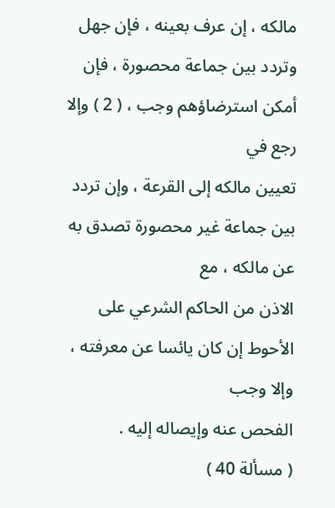مالكه ، إن عرف بعينه ، فإن جهل
وتردد بين جماعة محصورة ، فإن أمكن استرضاؤهم وجب ، ( 2 ) وإلا رجع في
تعيين مالكه إلى القرعة ، وإن تردد بين جماعة غير محصورة تصدق به عن مالكه ، مع
الاذن من الحاكم الشرعي على الأحوط إن كان يائسا عن معرفته ، وإلا وجب
الفحص عنه وإيصاله إليه .
( مسألة 40 )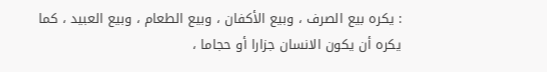: يكره بيع الصرف ، وبيع الأكفان ، وبيع الطعام ، وبيع العبيد ، كما
يكره أن يكون الانسان جزارا أو حجاما ،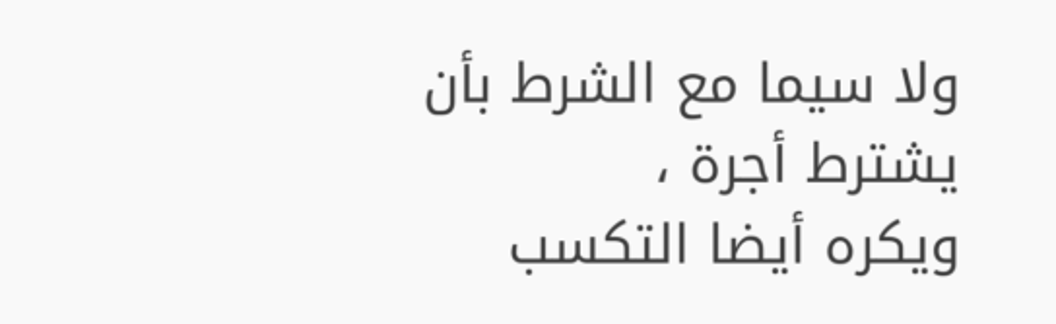ولا سيما مع الشرط بأن يشترط أجرة ،
ويكره أيضا التكسب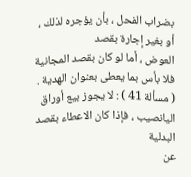بضراب الفحل ، بأن يؤجره لذلك ، أو بغير إجارة بقصد
العوض ، أما لو كان بقصد المجانية فلا بأس بما يعطى بعنوان الهدية .
( مسألة 41 ) : لا يجوز بيع أوراق اليانصيب ، فإذا كان الاعطاء بقصد البدلية
عن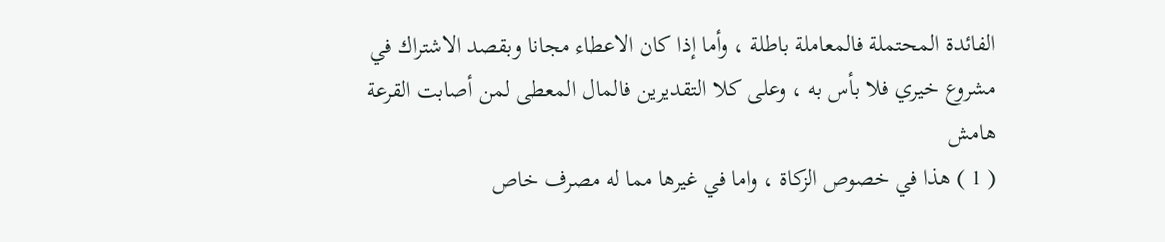الفائدة المحتملة فالمعاملة باطلة ، وأما إذا كان الاعطاء مجانا وبقصد الاشتراك في
مشروع خيري فلا بأس به ، وعلى كلا التقديرين فالمال المعطى لمن أصابت القرعة
هامش
( 1 ) هذا في خصوص الزكاة ، واما في غيرها مما له مصرف خاص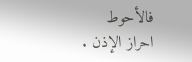فالأحوط
احراز الإذن .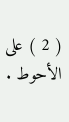( 2 ) على الأحوط .